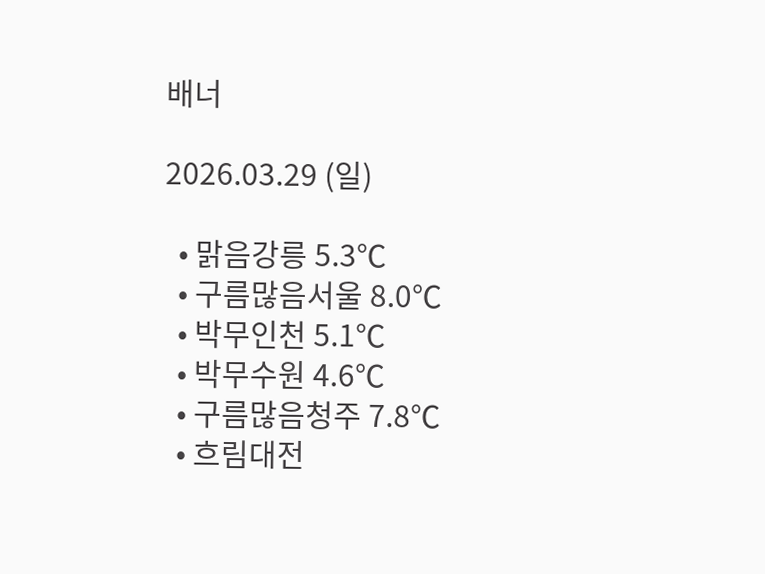배너

2026.03.29 (일)

  • 맑음강릉 5.3℃
  • 구름많음서울 8.0℃
  • 박무인천 5.1℃
  • 박무수원 4.6℃
  • 구름많음청주 7.8℃
  • 흐림대전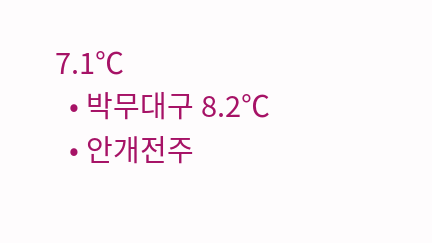7.1℃
  • 박무대구 8.2℃
  • 안개전주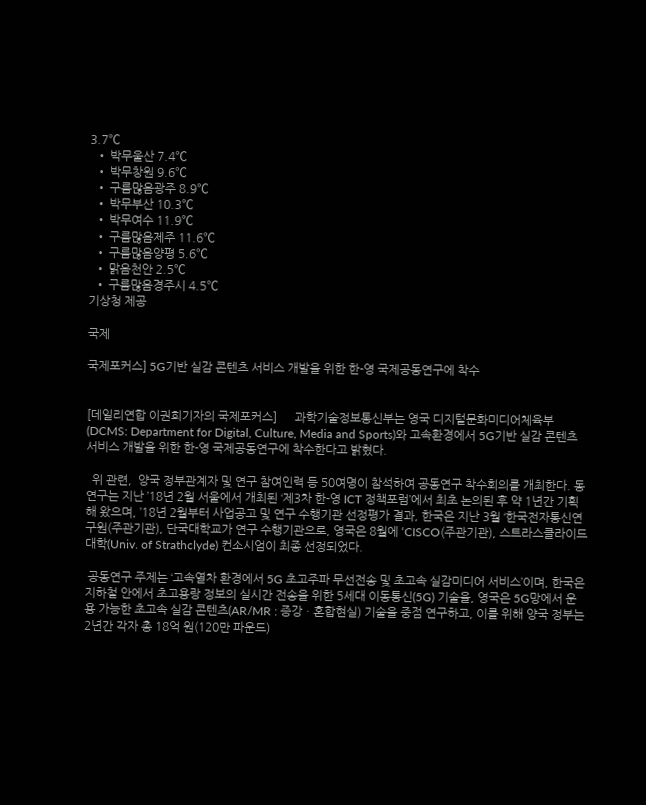3.7℃
  • 박무울산 7.4℃
  • 박무창원 9.6℃
  • 구름많음광주 8.9℃
  • 박무부산 10.3℃
  • 박무여수 11.9℃
  • 구름많음제주 11.6℃
  • 구름많음양평 5.6℃
  • 맑음천안 2.5℃
  • 구름많음경주시 4.5℃
기상청 제공

국제

국제포커스] 5G기반 실감 콘텐츠 서비스 개발을 위한 한-영 국제공동연구에 착수


[데일리연합 이권희기자의 국제포커스]      과학기술정보통신부는 영국 디지털문화미디어체육부(DCMS: Department for Digital, Culture, Media and Sports)와 고속환경에서 5G기반 실감 콘텐츠 서비스 개발을 위한 한-영 국제공동연구에 착수한다고 밝혔다.

  위 관련,  양국 정부관계자 및 연구 참여인력 등 50여명이 참석하여 공동연구 착수회의를 개최한다. 동 연구는 지난 ’18년 2월 서울에서 개최된 ‘제3차 한-영 ICT 정책포럼’에서 최초 논의된 후 약 1년간 기획해 왔으며, ’18년 2월부터 사업공고 및 연구 수행기관 선정평가 결과, 한국은 지난 3월 ‘한국전자통신연구원(주관기관), 단국대학교가 연구 수행기관으로, 영국은 8월에 ‘CISCO(주관기관), 스트라스클라이드 대학(Univ. of Strathclyde) 컨소시엄이 최종 선정되었다.

 공동연구 주제는 ‘고속열차 환경에서 5G 초고주파 무선전송 및 초고속 실감미디어 서비스’이며, 한국은 지하철 안에서 초고용랑 정보의 실시간 전송을 위한 5세대 이동통신(5G) 기술을, 영국은 5G망에서 운용 가능한 초고속 실감 콘텐츠(AR/MR : 증강ㆍ혼합현실) 기술을 중점 연구하고, 이를 위해 양국 정부는 2년간 각자 총 18억 원(120만 파운드)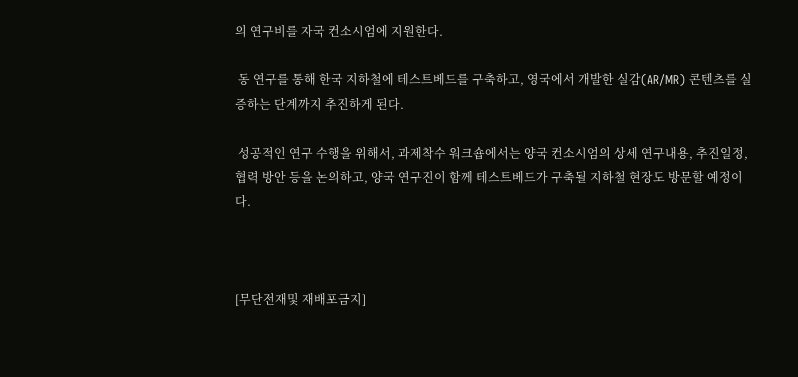의 연구비를 자국 컨소시엄에 지원한다.

 동 연구를 통해 한국 지하철에 테스트베드를 구축하고, 영국에서 개발한 실감(AR/MR) 콘텐츠를 실증하는 단계까지 추진하게 된다.

 성공적인 연구 수행을 위해서, 과제착수 워크숍에서는 양국 컨소시엄의 상세 연구내용, 추진일정, 협력 방안 등을 논의하고, 양국 연구진이 함께 테스트베드가 구축될 지하철 현장도 방문할 예정이다.



[무단전재및 재배포금지]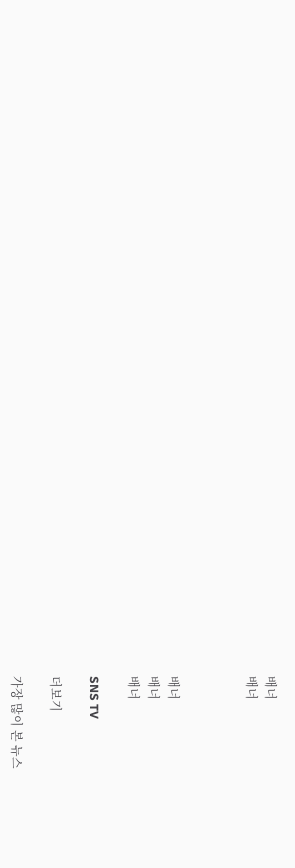배너
배너



배너
배너
배너

SNS TV

더보기

가장 많이 본 뉴스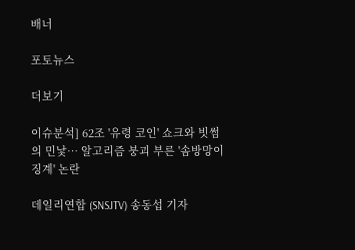배너

포토뉴스

더보기

이슈분석] 62조 '유령 코인' 쇼크와 빗썸의 민낯… 알고리즘 붕괴 부른 '솜방망이 징계' 논란

데일리연합 (SNSJTV) 송동섭 기자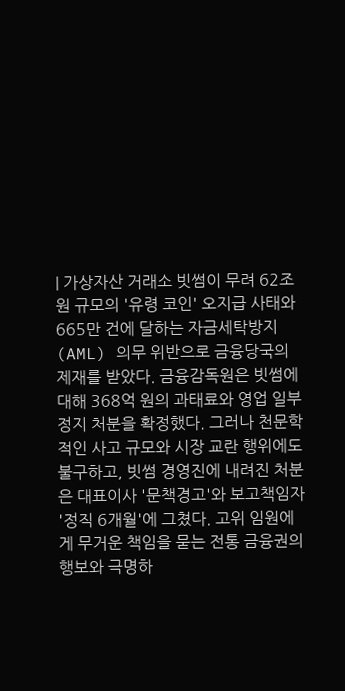| 가상자산 거래소 빗썸이 무려 62조 원 규모의 '유령 코인' 오지급 사태와 665만 건에 달하는 자금세탁방지(AML) 의무 위반으로 금융당국의 제재를 받았다. 금융감독원은 빗썸에 대해 368억 원의 과태료와 영업 일부 정지 처분을 확정했다. 그러나 천문학적인 사고 규모와 시장 교란 행위에도 불구하고, 빗썸 경영진에 내려진 처분은 대표이사 '문책경고'와 보고책임자 '정직 6개월'에 그쳤다. 고위 임원에게 무거운 책임을 묻는 전통 금융권의 행보와 극명하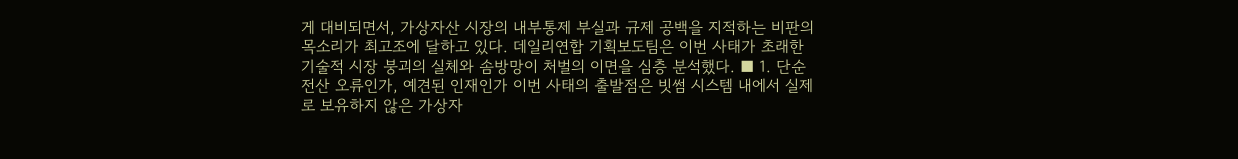게 대비되면서, 가상자산 시장의 내부통제 부실과 규제 공백을 지적하는 비판의 목소리가 최고조에 달하고 있다. 데일리연합 기획보도팀은 이번 사태가 초래한 기술적 시장 붕괴의 실체와 솜방망이 처벌의 이면을 심층 분석했다. ■ 1. 단순 전산 오류인가, 예견된 인재인가 이번 사태의 출발점은 빗썸 시스템 내에서 실제로 보유하지 않은 가상자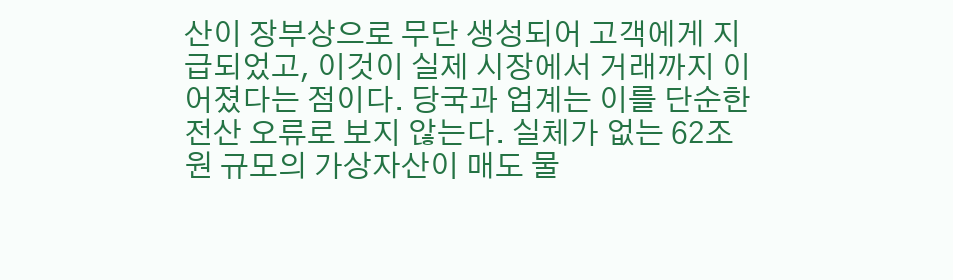산이 장부상으로 무단 생성되어 고객에게 지급되었고, 이것이 실제 시장에서 거래까지 이어졌다는 점이다. 당국과 업계는 이를 단순한 전산 오류로 보지 않는다. 실체가 없는 62조 원 규모의 가상자산이 매도 물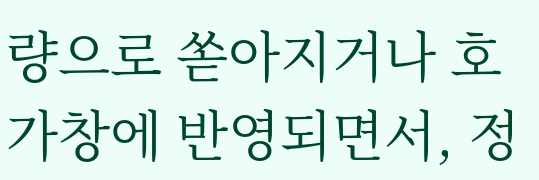량으로 쏟아지거나 호가창에 반영되면서, 정